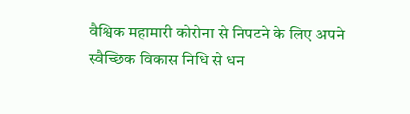वैश्विक महामारी कोरोना से निपटने के लिए अपने स्वैच्छिक विकास निधि से धन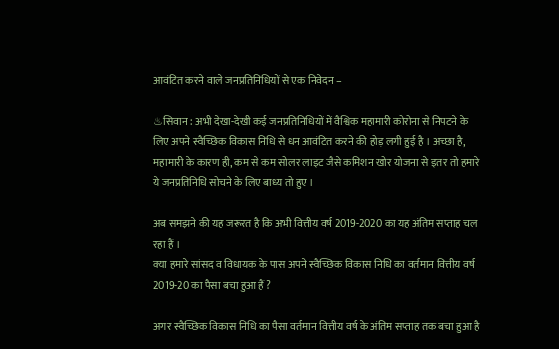आवंटित करने वाले जनप्रतिनिधियों से एक निवेदन –

♨सिवान : अभी देखा-देखी कई जनप्रतिनिधियों में वैश्विक महामारी कोरोना से निपटने के लिए अपने स्वैच्छिक विकास निधि से धन आवंटित करने की होड़ लगी हुई है । अच्छा है, महामारी के कारण ही, कम से कम सोलर लाइट जैसे कमिशन खोर योजना से इतर तो हमारे ये जनप्रतिनिधि सोचने के लिए बाध्य तो हुए ।

अब समझने की यह जरूरत है कि अभी वित्तीय वर्ष 2019-2020 का यह अंतिम सप्ताह चल रहा हैं ।
क्या हमारे सांसद व विधायक के पास अपने स्वैच्छिक विकास निधि का वर्तमान वित्तीय वर्ष 2019-20 का पैसा बचा हुआ हैं ?

अगर स्वैच्छिक विकास निधि का पैसा वर्तमान वित्तीय वर्ष के अंतिम सप्ताह तक बचा हुआ है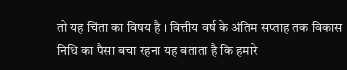तो यह चिंता का विषय है । वित्तीय वर्ष के अंतिम सप्ताह तक विकास निधि का पैसा बचा रहना यह बताता है कि हमारे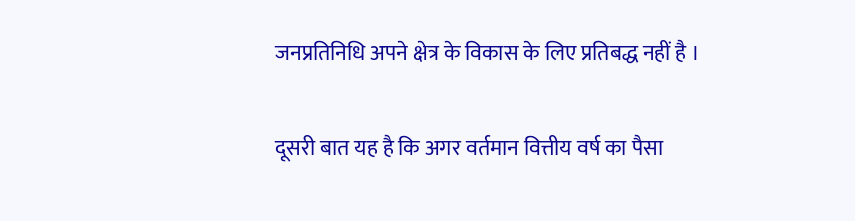जनप्रतिनिधि अपने क्षेत्र के विकास के लिए प्रतिबद्ध नहीं है ।

दूसरी बात यह है कि अगर वर्तमान वित्तीय वर्ष का पैसा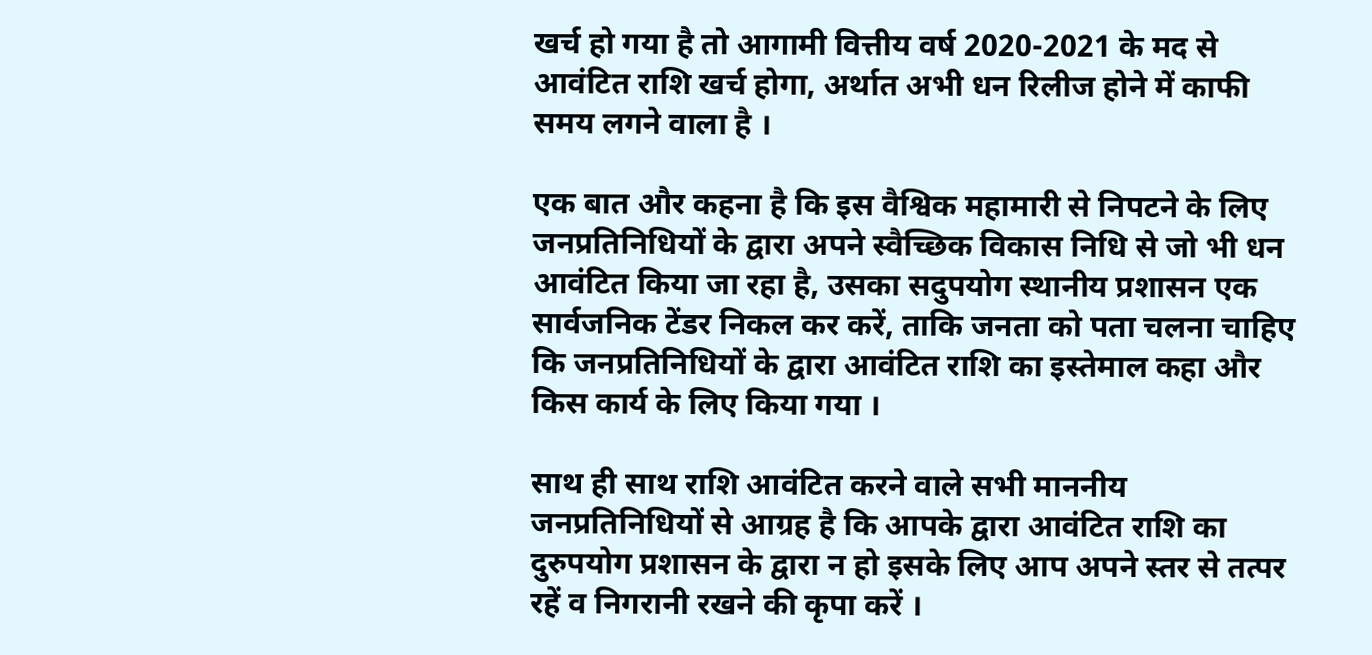खर्च हो गया है तो आगामी वित्तीय वर्ष 2020-2021 के मद से आवंटित राशि खर्च होगा, अर्थात अभी धन रिलीज होने में काफी समय लगने वाला है ।

एक बात और कहना है कि इस वैश्विक महामारी से निपटने के लिए जनप्रतिनिधियों के द्वारा अपने स्वैच्छिक विकास निधि से जो भी धन आवंटित किया जा रहा है, उसका सदुपयोग स्थानीय प्रशासन एक सार्वजनिक टेंडर निकल कर करें, ताकि जनता को पता चलना चाहिए कि जनप्रतिनिधियों के द्वारा आवंटित राशि का इस्तेमाल कहा और किस कार्य के लिए किया गया ।

साथ ही साथ राशि आवंटित करने वाले सभी माननीय जनप्रतिनिधियों से आग्रह है कि आपके द्वारा आवंटित राशि का दुरुपयोग प्रशासन के द्वारा न हो इसके लिए आप अपने स्तर से तत्पर रहें व निगरानी रखने की कृपा करें ।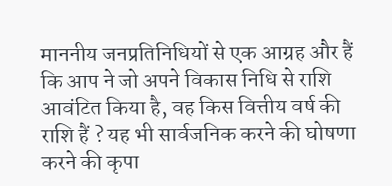माननीय जनप्रतिनिधियों से एक आग्रह और हैं कि आप ने जो अपने विकास निधि से राशि आवंटित किया है, वह किस वित्तीय वर्ष की राशि हैं ? यह भी सार्वजनिक करने की घोषणा करने की कृपा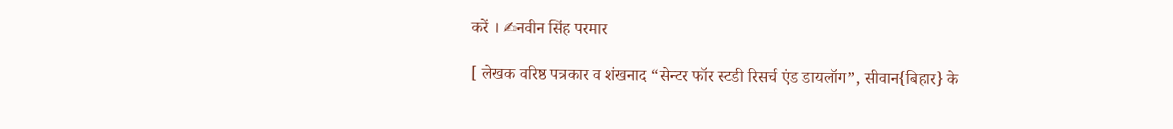करें । ✍नवीन सिंह परमार

[ लेखक वरिष्ठ पत्रकार व शंखनाद “सेन्टर फॉर स्टडी रिसर्च एंड डायलॉग”, सीवान{बिहार} के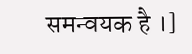समन्वयक है ।]